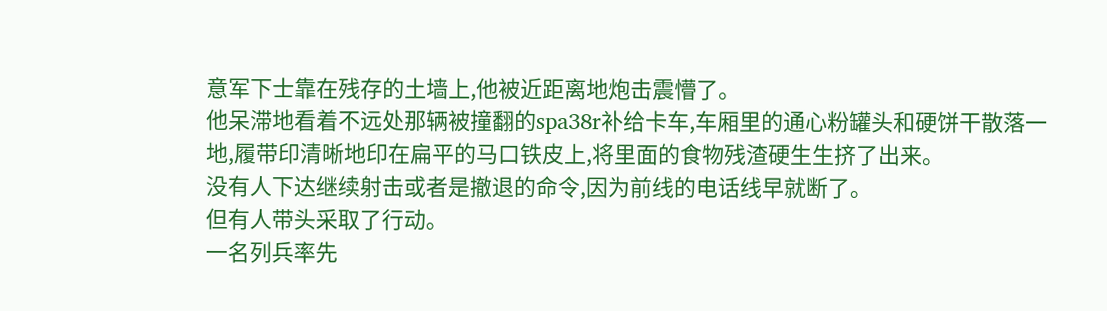意军下士靠在残存的土墙上,他被近距离地炮击震懵了。
他呆滞地看着不远处那辆被撞翻的spa38r补给卡车,车厢里的通心粉罐头和硬饼干散落一地,履带印清晰地印在扁平的马口铁皮上,将里面的食物残渣硬生生挤了出来。
没有人下达继续射击或者是撤退的命令,因为前线的电话线早就断了。
但有人带头采取了行动。
一名列兵率先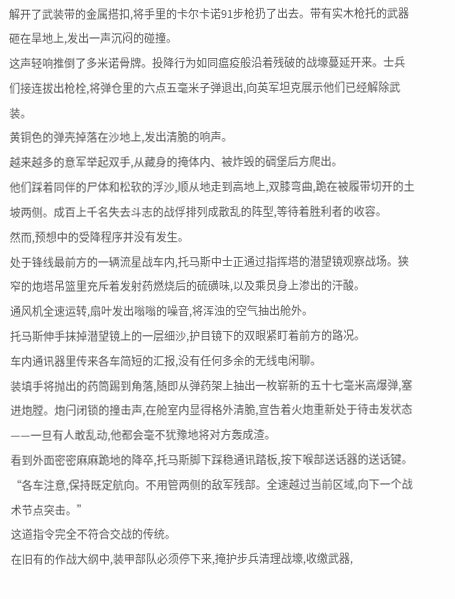解开了武装带的金属搭扣,将手里的卡尔卡诺91步枪扔了出去。带有实木枪托的武器砸在旱地上,发出一声沉闷的碰撞。
这声轻响推倒了多米诺骨牌。投降行为如同瘟疫般沿着残破的战壕蔓延开来。士兵们接连拔出枪栓,将弹仓里的六点五毫米子弹退出,向英军坦克展示他们已经解除武装。
黄铜色的弹壳掉落在沙地上,发出清脆的响声。
越来越多的意军举起双手,从藏身的掩体内、被炸毁的碉堡后方爬出。
他们踩着同伴的尸体和松软的浮沙,顺从地走到高地上,双膝弯曲,跪在被履带切开的土坡两侧。成百上千名失去斗志的战俘排列成散乱的阵型,等待着胜利者的收容。
然而,预想中的受降程序并没有发生。
处于锋线最前方的一辆流星战车内,托马斯中士正通过指挥塔的潜望镜观察战场。狭窄的炮塔吊篮里充斥着发射药燃烧后的硫磺味,以及乘员身上渗出的汗酸。
通风机全速运转,扇叶发出嗡嗡的噪音,将浑浊的空气抽出舱外。
托马斯伸手抹掉潜望镜上的一层细沙,护目镜下的双眼紧盯着前方的路况。
车内通讯器里传来各车简短的汇报,没有任何多余的无线电闲聊。
装填手将抛出的药筒踢到角落,随即从弹药架上抽出一枚崭新的五十七毫米高爆弹,塞进炮膛。炮闩闭锁的撞击声,在舱室内显得格外清脆,宣告着火炮重新处于待击发状态——一旦有人敢乱动,他都会毫不犹豫地将对方轰成渣。
看到外面密密麻麻跪地的降卒,托马斯脚下踩稳通讯踏板,按下喉部送话器的送话键。
“各车注意,保持既定航向。不用管两侧的敌军残部。全速越过当前区域,向下一个战术节点突击。”
这道指令完全不符合交战的传统。
在旧有的作战大纲中,装甲部队必须停下来,掩护步兵清理战壕,收缴武器,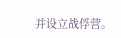并设立战俘营。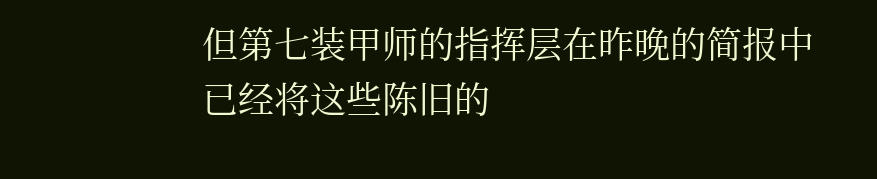但第七装甲师的指挥层在昨晚的简报中已经将这些陈旧的